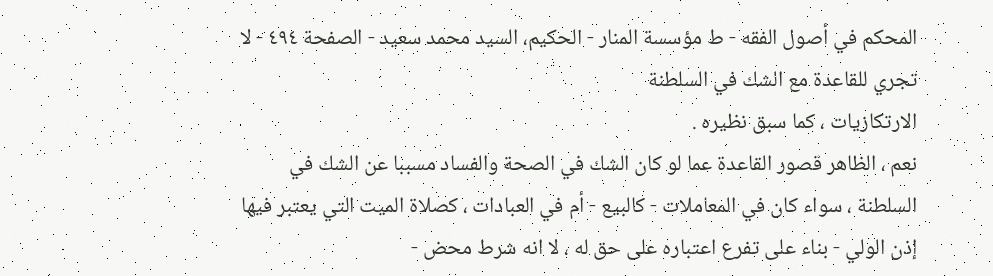المحكم في أصول الفقه - ط مؤسسة المنار - الحكيم، السيد محمد سعيد - الصفحة ٤٩٤ - لا تجري للقاعدة مع الشك في السلطنة
الارتكازيات ، كما سبق نظيره .
نعم ، الظاهر قصور القاعدة عما لو كان الشك في الصحة والفساد مسببا عن الشك في السلطنة ، سواء كان في المعاملات - كالبيع - أم في العبادات ، كصلاة الميت التي يعتبر فيها إذن الولي - بناء على تفرع اعتباره على حق له ، لا انه شرط محض -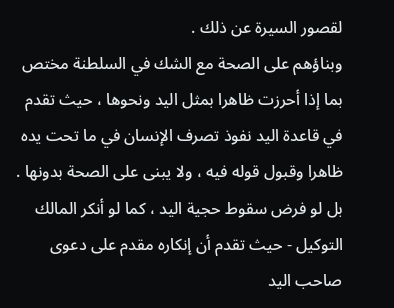لقصور السيرة عن ذلك .
وبناؤهم على الصحة مع الشك في السلطنة مختص بما إذا أحرزت ظاهرا بمثل اليد ونحوها ، حيث تقدم في قاعدة اليد نفوذ تصرف الإنسان في ما تحت يده ظاهرا وقبول قوله فيه ، ولا يبنى على الصحة بدونها .
بل لو فرض سقوط حجية اليد ، كما لو أنكر المالك التوكيل - حيث تقدم أن إنكاره مقدم على دعوى صاحب اليد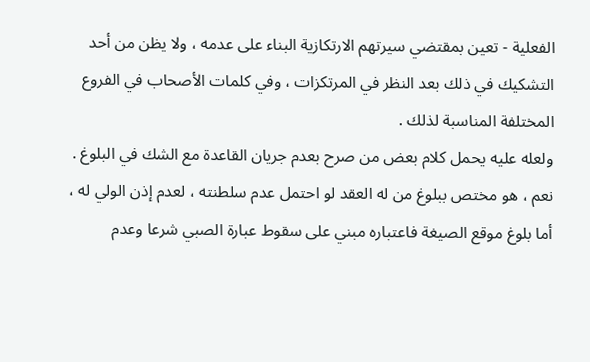الفعلية - تعين بمقتضي سيرتهم الارتكازية البناء على عدمه ، ولا يظن من أحد التشكيك في ذلك بعد النظر في المرتكزات ، وفي كلمات الأصحاب في الفروع المختلفة المناسبة لذلك .
ولعله عليه يحمل كلام بعض من صرح بعدم جريان القاعدة مع الشك في البلوغ .
نعم ، هو مختص ببلوغ من له العقد لو احتمل عدم سلطنته ، لعدم إذن الولي له ، أما بلوغ موقع الصيغة فاعتباره مبني على سقوط عبارة الصبي شرعا وعدم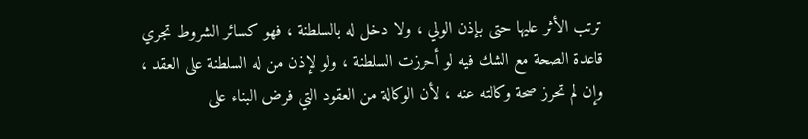ترتب الأثر عليها حتى بإذن الولي ، ولا دخل له بالسلطنة ، فهو كسائر الشروط تجري قاعدة الصحة مع الشك فيه لو أحرزت السلطنة ، ولو لإذن من له السلطنة على العقد ، وإن لم تحرز صحة وكالته عنه ، لأن الوكالة من العقود التي فرض البناء على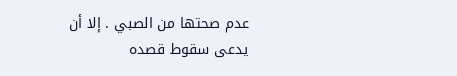عدم صحتها من الصبي . إلا أن يدعى سقوط قصده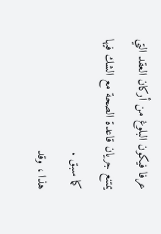عرفا فيكون البلوغ من أركان العقد التي يمتنع جريان قاعدة الصحة مع الشك فيها كما سبق .
هذا ، وقد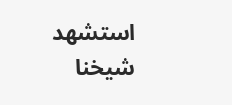استشهد شيخنا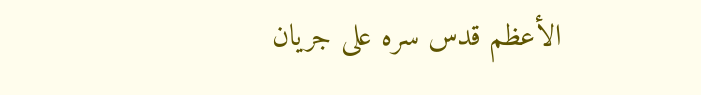الأعظم قدس سره على جريان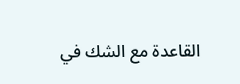القاعدة مع الشك في